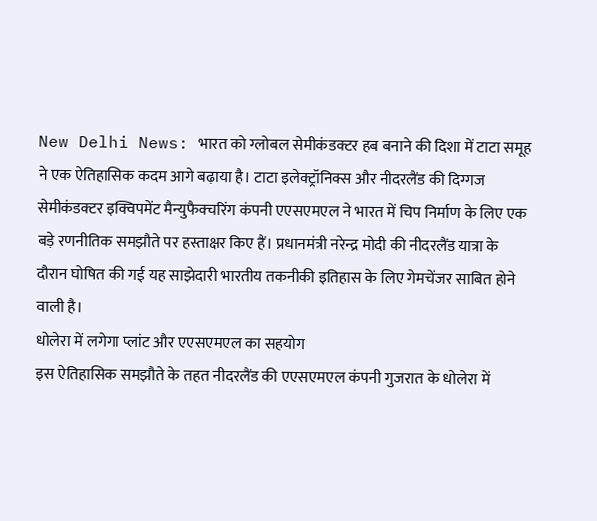New Delhi News: भारत को ग्लोबल सेमीकंडक्टर हब बनाने की दिशा में टाटा समूह ने एक ऐतिहासिक कदम आगे बढ़ाया है। टाटा इलेक्ट्रॉनिक्स और नीदरलैंड की दिग्गज सेमीकंडक्टर इक्विपमेंट मैन्युफैक्चरिंग कंपनी एएसएमएल ने भारत में चिप निर्माण के लिए एक बड़े रणनीतिक समझौते पर हस्ताक्षर किए हैं। प्रधानमंत्री नरेन्द्र मोदी की नीदरलैंड यात्रा के दौरान घोषित की गई यह साझेदारी भारतीय तकनीकी इतिहास के लिए गेमचेंजर साबित होने वाली है।
धोलेरा में लगेगा प्लांट और एएसएमएल का सहयोग
इस ऐतिहासिक समझौते के तहत नीदरलैंड की एएसएमएल कंपनी गुजरात के धोलेरा में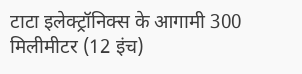टाटा इलेक्ट्रॉनिक्स के आगामी 300 मिलीमीटर (12 इंच)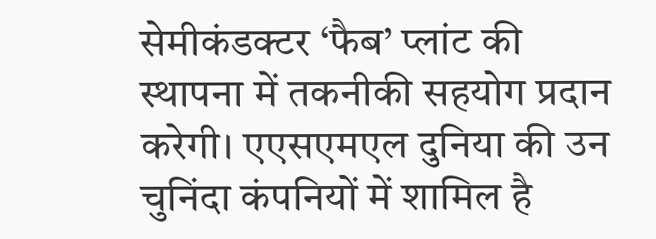सेमीकंडक्टर ‘फैब’ प्लांट की स्थापना में तकनीकी सहयोग प्रदान करेगी। एएसएमएल दुनिया की उन चुनिंदा कंपनियों में शामिल है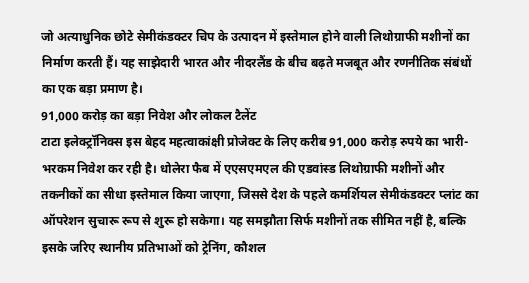जो अत्याधुनिक छोटे सेमीकंडक्टर चिप के उत्पादन में इस्तेमाल होने वाली लिथोग्राफी मशीनों का निर्माण करती हैं। यह साझेदारी भारत और नीदरलैंड के बीच बढ़ते मजबूत और रणनीतिक संबंधों का एक बड़ा प्रमाण है।
91,000 करोड़ का बड़ा निवेश और लोकल टैलेंट
टाटा इलेक्ट्रॉनिक्स इस बेहद महत्वाकांक्षी प्रोजेक्ट के लिए करीब 91,000 करोड़ रुपये का भारी-भरकम निवेश कर रही है। धोलेरा फैब में एएसएमएल की एडवांस्ड लिथोग्राफी मशीनों और तकनीकों का सीधा इस्तेमाल किया जाएगा, जिससे देश के पहले कमर्शियल सेमीकंडक्टर प्लांट का ऑपरेशन सुचारू रूप से शुरू हो सकेगा। यह समझौता सिर्फ मशीनों तक सीमित नहीं है, बल्कि इसके जरिए स्थानीय प्रतिभाओं को ट्रेनिंग, कौशल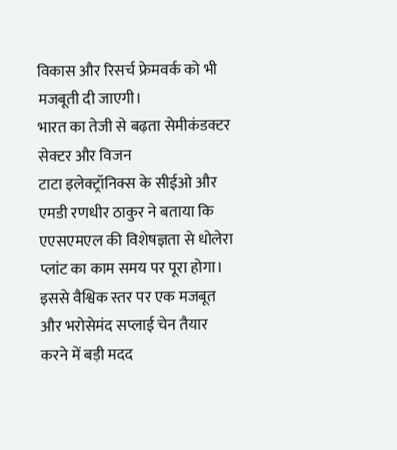विकास और रिसर्च फ्रेमवर्क को भी मजबूती दी जाएगी।
भारत का तेजी से बढ़ता सेमीकंडक्टर सेक्टर और विजन
टाटा इलेक्ट्रॉनिक्स के सीईओ और एमडी रणधीर ठाकुर ने बताया कि एएसएमएल की विशेषज्ञता से धोलेरा प्लांट का काम समय पर पूरा होगा। इससे वैश्विक स्तर पर एक मजबूत और भरोसेमंद सप्लाई चेन तैयार करने में बड़ी मदद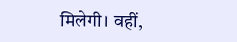मिलेगी। वहीं,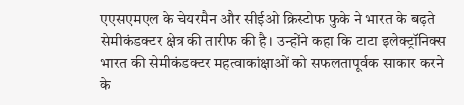एएसएमएल के चेयरमैन और सीईओ क्रिस्टोफ फुके ने भारत के बढ़ते सेमीकंडक्टर क्षेत्र की तारीफ की है। उन्होंने कहा कि टाटा इलेक्ट्रॉनिक्स भारत की सेमीकंडक्टर महत्वाकांक्षाओं को सफलतापूर्वक साकार करने के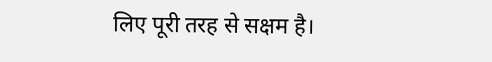लिए पूरी तरह से सक्षम है।